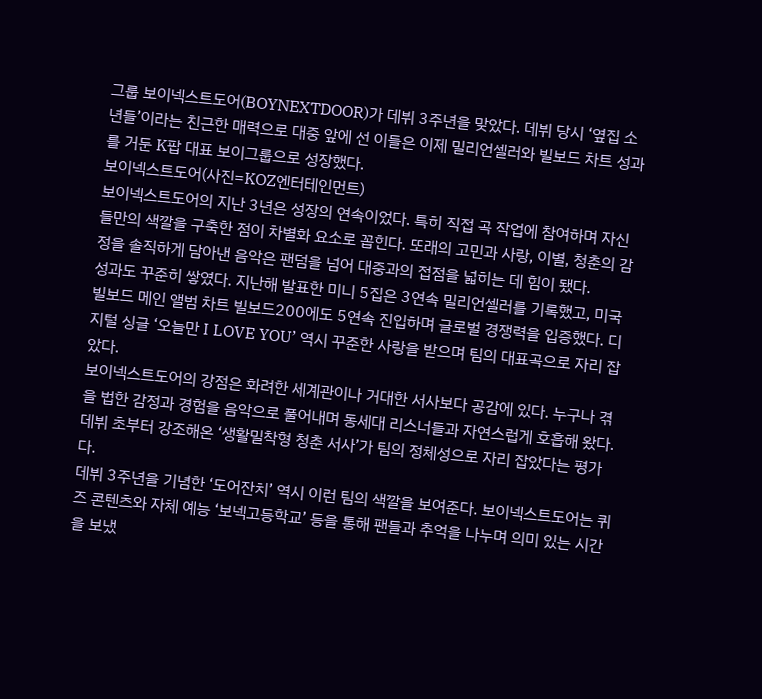그룹 보이넥스트도어(BOYNEXTDOOR)가 데뷔 3주년을 맞았다. 데뷔 당시 ‘옆집 소년들’이라는 친근한 매력으로 대중 앞에 선 이들은 이제 밀리언셀러와 빌보드 차트 성과를 거둔 K팝 대표 보이그룹으로 성장했다.
보이넥스트도어(사진=KOZ엔터테인먼트)
보이넥스트도어의 지난 3년은 성장의 연속이었다. 특히 직접 곡 작업에 참여하며 자신들만의 색깔을 구축한 점이 차별화 요소로 꼽힌다. 또래의 고민과 사랑, 이별, 청춘의 감정을 솔직하게 담아낸 음악은 팬덤을 넘어 대중과의 접점을 넓히는 데 힘이 됐다.
성과도 꾸준히 쌓였다. 지난해 발표한 미니 5집은 3연속 밀리언셀러를 기록했고, 미국 빌보드 메인 앨범 차트 빌보드200에도 5연속 진입하며 글로벌 경쟁력을 입증했다. 디지털 싱글 ‘오늘만 I LOVE YOU’ 역시 꾸준한 사랑을 받으며 팀의 대표곡으로 자리 잡았다.
보이넥스트도어의 강점은 화려한 세계관이나 거대한 서사보다 공감에 있다. 누구나 겪을 법한 감정과 경험을 음악으로 풀어내며 동세대 리스너들과 자연스럽게 호흡해 왔다. 데뷔 초부터 강조해온 ‘생활밀착형 청춘 서사’가 팀의 정체성으로 자리 잡았다는 평가다.
데뷔 3주년을 기념한 ‘도어잔치’ 역시 이런 팀의 색깔을 보여준다. 보이넥스트도어는 퀴즈 콘텐츠와 자체 예능 ‘보넥고등학교’ 등을 통해 팬들과 추억을 나누며 의미 있는 시간을 보냈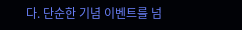다. 단순한 기념 이벤트를 넘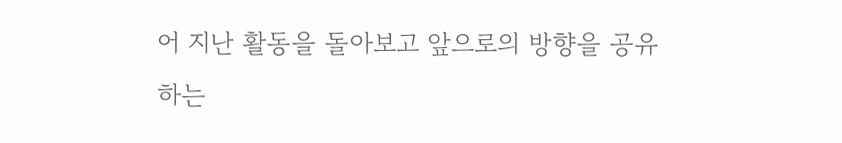어 지난 활동을 돌아보고 앞으로의 방향을 공유하는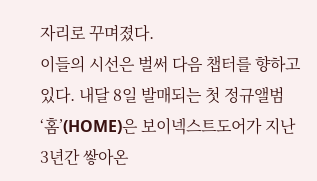자리로 꾸며졌다.
이들의 시선은 벌써 다음 챕터를 향하고 있다. 내달 8일 발매되는 첫 정규앨범 ‘홈’(HOME)은 보이넥스트도어가 지난 3년간 쌓아온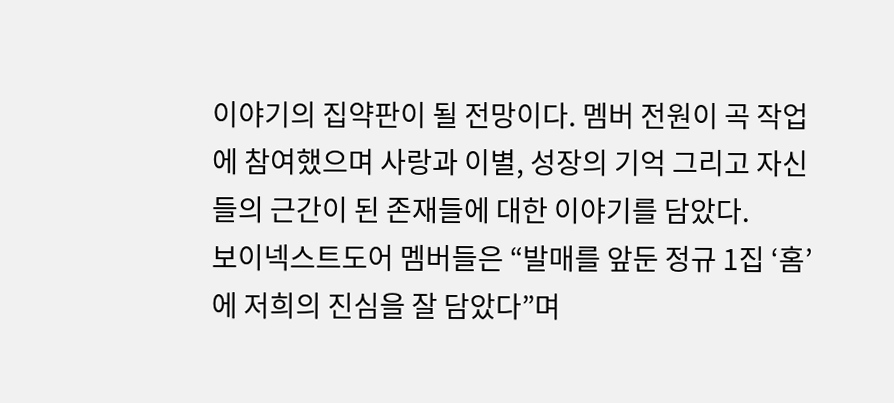이야기의 집약판이 될 전망이다. 멤버 전원이 곡 작업에 참여했으며 사랑과 이별, 성장의 기억 그리고 자신들의 근간이 된 존재들에 대한 이야기를 담았다.
보이넥스트도어 멤버들은 “발매를 앞둔 정규 1집 ‘홈’에 저희의 진심을 잘 담았다”며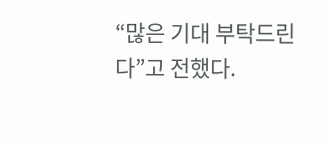“많은 기대 부탁드린다”고 전했다.